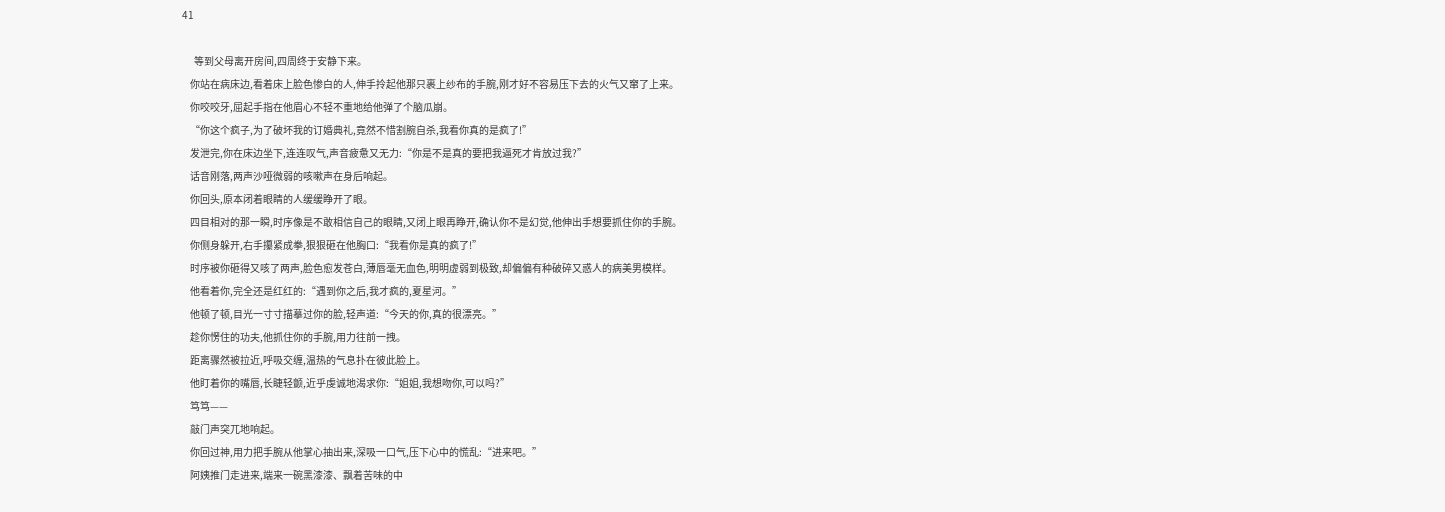41

      等到父母离开房间,四周终于安静下来。
    你站在病床边,看着床上脸色惨白的人,伸手拎起他那只裹上纱布的手腕,刚才好不容易压下去的火气又窜了上来。
    你咬咬牙,屈起手指在他眉心不轻不重地给他弹了个脑瓜崩。
    “你这个疯子,为了破坏我的订婚典礼,竟然不惜割腕自杀,我看你真的是疯了!”
    发泄完,你在床边坐下,连连叹气,声音疲惫又无力:“你是不是真的要把我逼死才肯放过我?”
    话音刚落,两声沙哑微弱的咳嗽声在身后响起。
    你回头,原本闭着眼睛的人缓缓睁开了眼。
    四目相对的那一瞬,时序像是不敢相信自己的眼睛,又闭上眼再睁开,确认你不是幻觉,他伸出手想要抓住你的手腕。
    你侧身躲开,右手攥紧成拳,狠狠砸在他胸口:“我看你是真的疯了!”
    时序被你砸得又咳了两声,脸色愈发苍白,薄唇毫无血色,明明虚弱到极致,却偏偏有种破碎又惑人的病美男模样。
    他看着你,完全还是红红的:“遇到你之后,我才疯的,夏星河。”
    他顿了顿,目光一寸寸描摹过你的脸,轻声道:“今天的你,真的很漂亮。”
    趁你愣住的功夫,他抓住你的手腕,用力往前一拽。
    距离骤然被拉近,呼吸交缠,温热的气息扑在彼此脸上。
    他盯着你的嘴唇,长睫轻颤,近乎虔诚地渴求你:“姐姐,我想吻你,可以吗?”
    笃笃——
    敲门声突兀地响起。
    你回过神,用力把手腕从他掌心抽出来,深吸一口气,压下心中的慌乱:“进来吧。”
    阿姨推门走进来,端来一碗黑漆漆、飘着苦味的中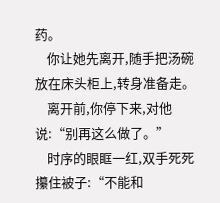药。
    你让她先离开,随手把汤碗放在床头柜上,转身准备走。
    离开前,你停下来,对他说:“别再这么做了。”
    时序的眼眶一红,双手死死攥住被子:“不能和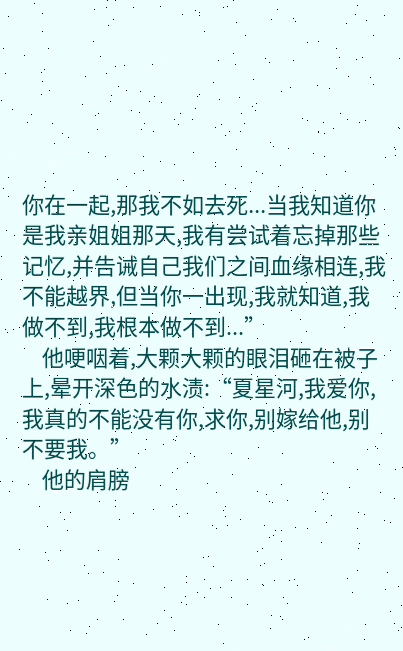你在一起,那我不如去死...当我知道你是我亲姐姐那天,我有尝试着忘掉那些记忆,并告诫自己我们之间血缘相连,我不能越界,但当你一出现,我就知道,我做不到,我根本做不到...”
    他哽咽着,大颗大颗的眼泪砸在被子上,晕开深色的水渍:“夏星河,我爱你,我真的不能没有你,求你,别嫁给他,别不要我。”
    他的肩膀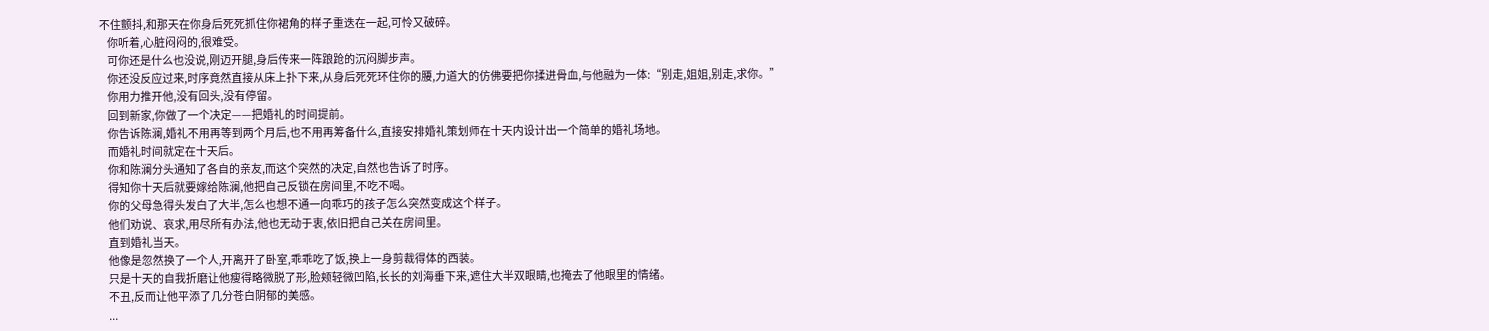不住颤抖,和那天在你身后死死抓住你裙角的样子重迭在一起,可怜又破碎。
    你听着,心脏闷闷的,很难受。
    可你还是什么也没说,刚迈开腿,身后传来一阵踉跄的沉闷脚步声。
    你还没反应过来,时序竟然直接从床上扑下来,从身后死死环住你的腰,力道大的仿佛要把你揉进骨血,与他融为一体:“别走,姐姐,别走,求你。”
    你用力推开他,没有回头,没有停留。
    回到新家,你做了一个决定——把婚礼的时间提前。
    你告诉陈澜,婚礼不用再等到两个月后,也不用再筹备什么,直接安排婚礼策划师在十天内设计出一个简单的婚礼场地。
    而婚礼时间就定在十天后。
    你和陈澜分头通知了各自的亲友,而这个突然的决定,自然也告诉了时序。
    得知你十天后就要嫁给陈澜,他把自己反锁在房间里,不吃不喝。
    你的父母急得头发白了大半,怎么也想不通一向乖巧的孩子怎么突然变成这个样子。
    他们劝说、哀求,用尽所有办法,他也无动于衷,依旧把自己关在房间里。
    直到婚礼当天。
    他像是忽然换了一个人,开离开了卧室,乖乖吃了饭,换上一身剪裁得体的西装。
    只是十天的自我折磨让他瘦得略微脱了形,脸颊轻微凹陷,长长的刘海垂下来,遮住大半双眼睛,也掩去了他眼里的情绪。
    不丑,反而让他平添了几分苍白阴郁的美感。
    ...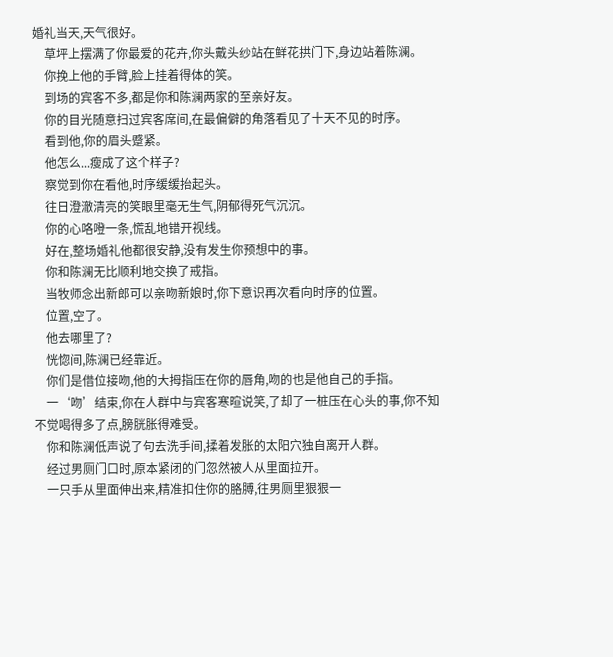婚礼当天,天气很好。
    草坪上摆满了你最爱的花卉,你头戴头纱站在鲜花拱门下,身边站着陈澜。
    你挽上他的手臂,脸上挂着得体的笑。
    到场的宾客不多,都是你和陈澜两家的至亲好友。
    你的目光随意扫过宾客席间,在最偏僻的角落看见了十天不见的时序。
    看到他,你的眉头蹙紧。
    他怎么...瘦成了这个样子?
    察觉到你在看他,时序缓缓抬起头。
    往日澄澈清亮的笑眼里毫无生气,阴郁得死气沉沉。
    你的心咯噔一条,慌乱地错开视线。
    好在,整场婚礼他都很安静,没有发生你预想中的事。
    你和陈澜无比顺利地交换了戒指。
    当牧师念出新郎可以亲吻新娘时,你下意识再次看向时序的位置。
    位置,空了。
    他去哪里了?
    恍惚间,陈澜已经靠近。
    你们是借位接吻,他的大拇指压在你的唇角,吻的也是他自己的手指。
    一‘吻’结束,你在人群中与宾客寒暄说笑,了却了一桩压在心头的事,你不知不觉喝得多了点,膀胱胀得难受。
    你和陈澜低声说了句去洗手间,揉着发胀的太阳穴独自离开人群。
    经过男厕门口时,原本紧闭的门忽然被人从里面拉开。
    一只手从里面伸出来,精准扣住你的胳膊,往男厕里狠狠一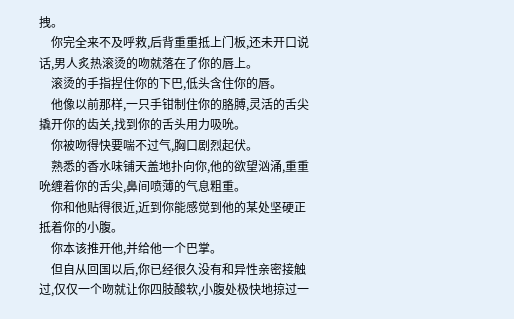拽。
    你完全来不及呼救,后背重重抵上门板,还未开口说话,男人炙热滚烫的吻就落在了你的唇上。
    滚烫的手指捏住你的下巴,低头含住你的唇。
    他像以前那样,一只手钳制住你的胳膊,灵活的舌尖撬开你的齿关,找到你的舌头用力吸吮。
    你被吻得快要喘不过气,胸口剧烈起伏。
    熟悉的香水味铺天盖地扑向你,他的欲望汹涌,重重吮缠着你的舌尖,鼻间喷薄的气息粗重。
    你和他贴得很近,近到你能感觉到他的某处坚硬正抵着你的小腹。
    你本该推开他,并给他一个巴掌。
    但自从回国以后,你已经很久没有和异性亲密接触过,仅仅一个吻就让你四肢酸软,小腹处极快地掠过一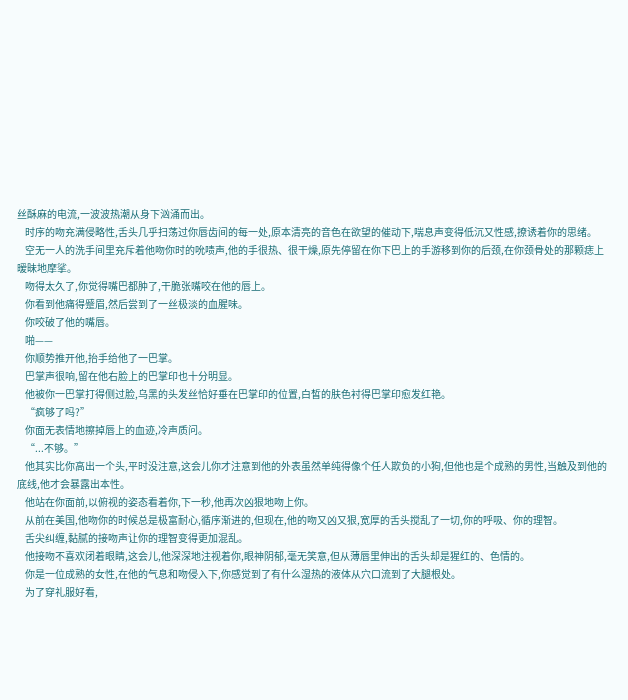丝酥麻的电流,一波波热潮从身下汹涌而出。
    时序的吻充满侵略性,舌头几乎扫荡过你唇齿间的每一处,原本清亮的音色在欲望的催动下,喘息声变得低沉又性感,撩诱着你的思绪。
    空无一人的洗手间里充斥着他吻你时的吮啧声,他的手很热、很干燥,原先停留在你下巴上的手游移到你的后颈,在你颈骨处的那颗痣上暧昧地摩挲。
    吻得太久了,你觉得嘴巴都肿了,干脆张嘴咬在他的唇上。
    你看到他痛得蹙眉,然后尝到了一丝极淡的血腥味。
    你咬破了他的嘴唇。
    啪——
    你顺势推开他,抬手给他了一巴掌。
    巴掌声很响,留在他右脸上的巴掌印也十分明显。
    他被你一巴掌打得侧过脸,乌黑的头发丝恰好垂在巴掌印的位置,白皙的肤色衬得巴掌印愈发红艳。
    “疯够了吗?”
    你面无表情地擦掉唇上的血迹,冷声质问。
    “...不够。”
    他其实比你高出一个头,平时没注意,这会儿你才注意到他的外表虽然单纯得像个任人欺负的小狗,但他也是个成熟的男性,当触及到他的底线,他才会暴露出本性。
    他站在你面前,以俯视的姿态看着你,下一秒,他再次凶狠地吻上你。
    从前在美国,他吻你的时候总是极富耐心,循序渐进的,但现在,他的吻又凶又狠,宽厚的舌头搅乱了一切,你的呼吸、你的理智。
    舌尖纠缠,黏腻的接吻声让你的理智变得更加混乱。
    他接吻不喜欢闭着眼睛,这会儿,他深深地注视着你,眼神阴郁,毫无笑意,但从薄唇里伸出的舌头却是猩红的、色情的。
    你是一位成熟的女性,在他的气息和吻侵入下,你感觉到了有什么湿热的液体从穴口流到了大腿根处。
    为了穿礼服好看,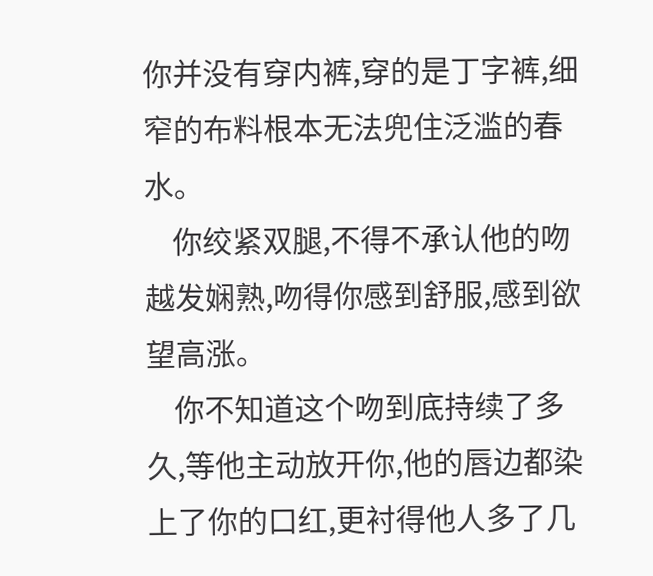你并没有穿内裤,穿的是丁字裤,细窄的布料根本无法兜住泛滥的春水。
    你绞紧双腿,不得不承认他的吻越发娴熟,吻得你感到舒服,感到欲望高涨。
    你不知道这个吻到底持续了多久,等他主动放开你,他的唇边都染上了你的口红,更衬得他人多了几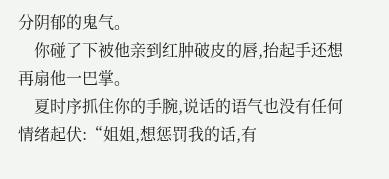分阴郁的鬼气。
    你碰了下被他亲到红肿破皮的唇,抬起手还想再扇他一巴掌。
    夏时序抓住你的手腕,说话的语气也没有任何情绪起伏:“姐姐,想惩罚我的话,有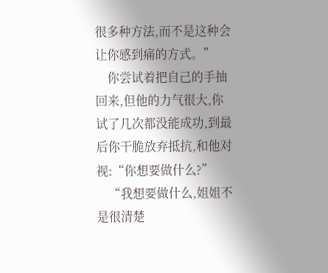很多种方法,而不是这种会让你感到痛的方式。”
    你尝试着把自己的手抽回来,但他的力气很大,你试了几次都没能成功,到最后你干脆放弃抵抗,和他对视:“你想要做什么?”
    “我想要做什么,姐姐不是很清楚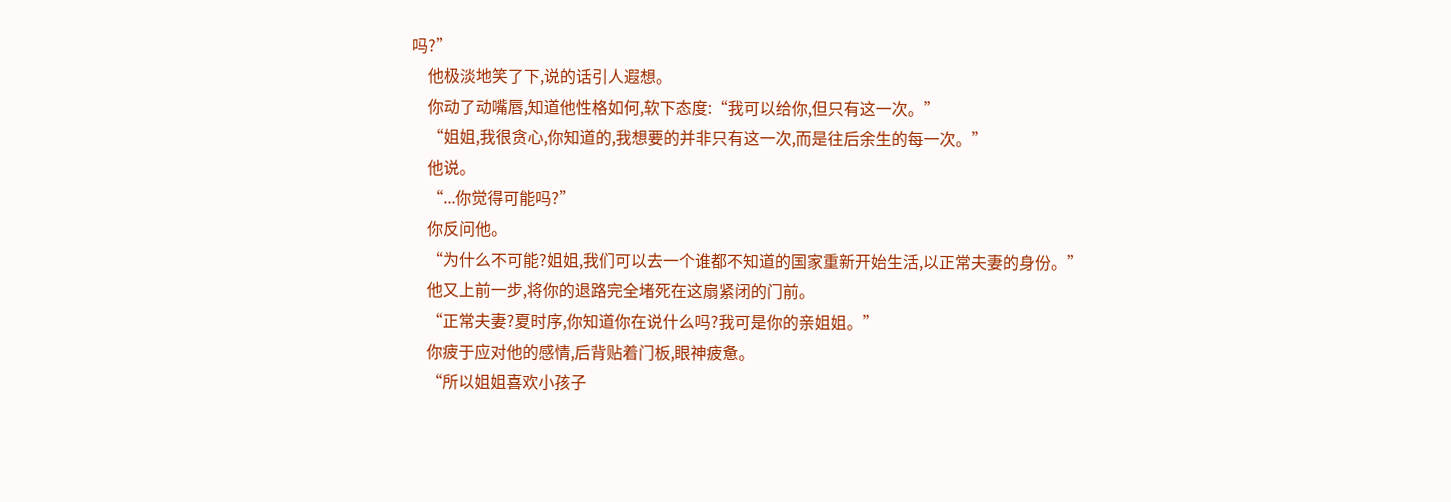吗?”
    他极淡地笑了下,说的话引人遐想。
    你动了动嘴唇,知道他性格如何,软下态度:“我可以给你,但只有这一次。”
    “姐姐,我很贪心,你知道的,我想要的并非只有这一次,而是往后余生的每一次。”
    他说。
    “...你觉得可能吗?”
    你反问他。
    “为什么不可能?姐姐,我们可以去一个谁都不知道的国家重新开始生活,以正常夫妻的身份。”
    他又上前一步,将你的退路完全堵死在这扇紧闭的门前。
    “正常夫妻?夏时序,你知道你在说什么吗?我可是你的亲姐姐。”
    你疲于应对他的感情,后背贴着门板,眼神疲惫。
    “所以姐姐喜欢小孩子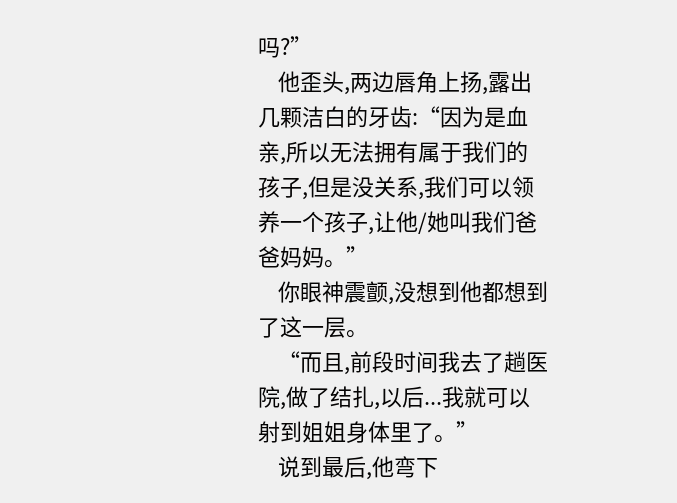吗?”
    他歪头,两边唇角上扬,露出几颗洁白的牙齿:“因为是血亲,所以无法拥有属于我们的孩子,但是没关系,我们可以领养一个孩子,让他/她叫我们爸爸妈妈。”
    你眼神震颤,没想到他都想到了这一层。
    “而且,前段时间我去了趟医院,做了结扎,以后...我就可以射到姐姐身体里了。”
    说到最后,他弯下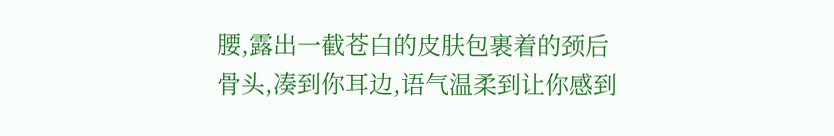腰,露出一截苍白的皮肤包裹着的颈后骨头,凑到你耳边,语气温柔到让你感到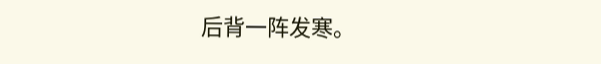后背一阵发寒。